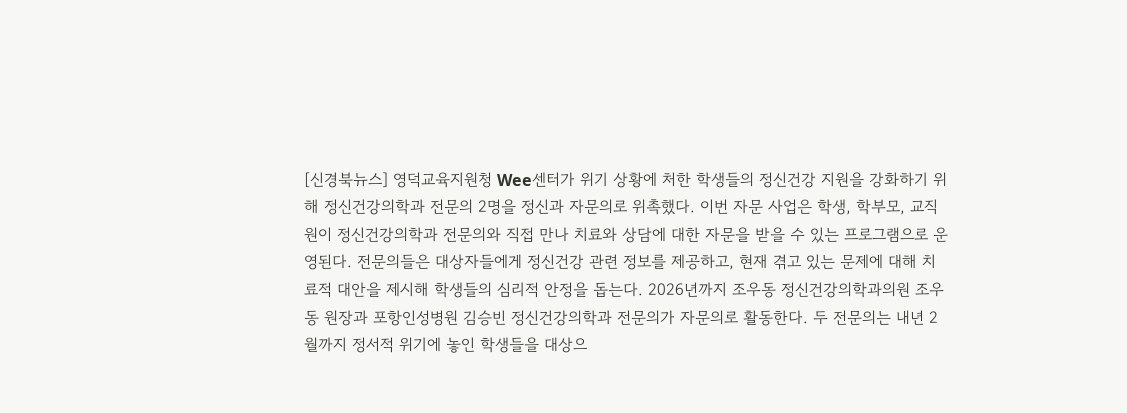[신경북뉴스] 영덕교육지원청 Wee센터가 위기 상황에 처한 학생들의 정신건강 지원을 강화하기 위해 정신건강의학과 전문의 2명을 정신과 자문의로 위촉했다. 이번 자문 사업은 학생, 학부모, 교직원이 정신건강의학과 전문의와 직접 만나 치료와 상담에 대한 자문을 받을 수 있는 프로그램으로 운영된다. 전문의들은 대상자들에게 정신건강 관련 정보를 제공하고, 현재 겪고 있는 문제에 대해 치료적 대안을 제시해 학생들의 심리적 안정을 돕는다. 2026년까지 조우동 정신건강의학과의원 조우동 원장과 포항인성병원 김승빈 정신건강의학과 전문의가 자문의로 활동한다. 두 전문의는 내년 2월까지 정서적 위기에 놓인 학생들을 대상으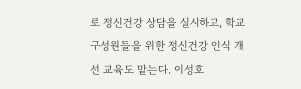로 정신건강 상담을 실시하고, 학교 구성원들을 위한 정신건강 인식 개선 교육도 맡는다. 이성호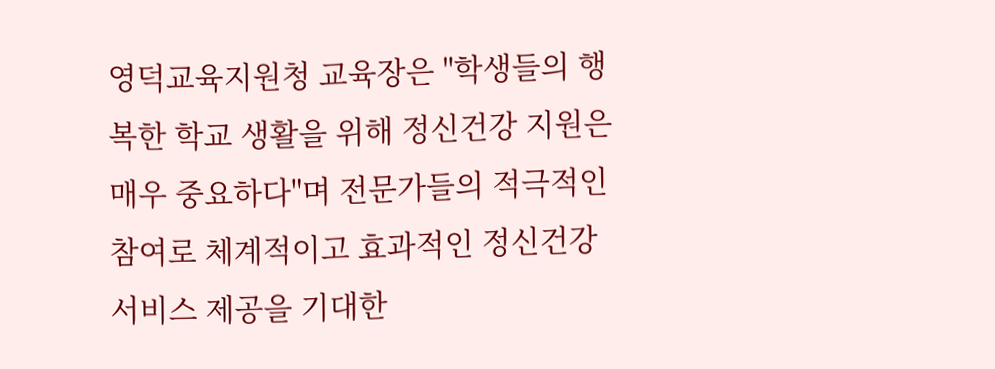영덕교육지원청 교육장은 "학생들의 행복한 학교 생활을 위해 정신건강 지원은 매우 중요하다"며 전문가들의 적극적인 참여로 체계적이고 효과적인 정신건강 서비스 제공을 기대한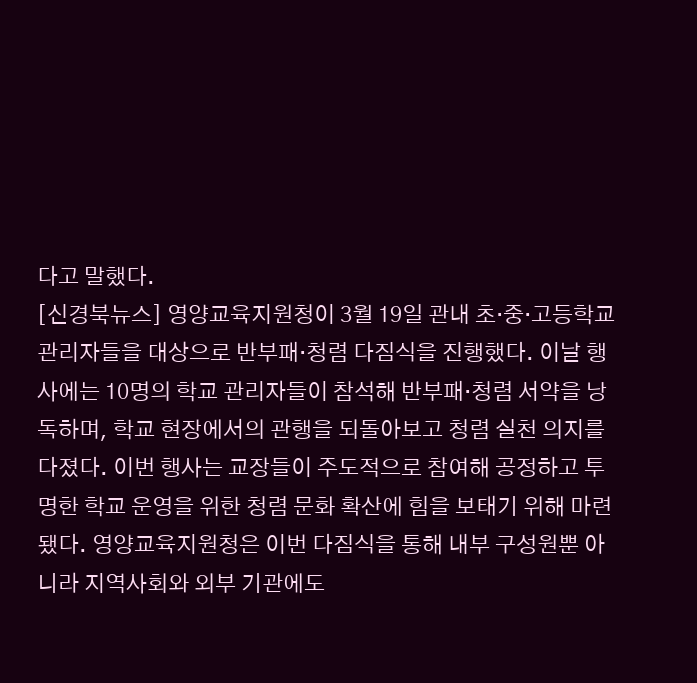다고 말했다.
[신경북뉴스] 영양교육지원청이 3월 19일 관내 초·중·고등학교 관리자들을 대상으로 반부패·청렴 다짐식을 진행했다. 이날 행사에는 10명의 학교 관리자들이 참석해 반부패·청렴 서약을 낭독하며, 학교 현장에서의 관행을 되돌아보고 청렴 실천 의지를 다졌다. 이번 행사는 교장들이 주도적으로 참여해 공정하고 투명한 학교 운영을 위한 청렴 문화 확산에 힘을 보태기 위해 마련됐다. 영양교육지원청은 이번 다짐식을 통해 내부 구성원뿐 아니라 지역사회와 외부 기관에도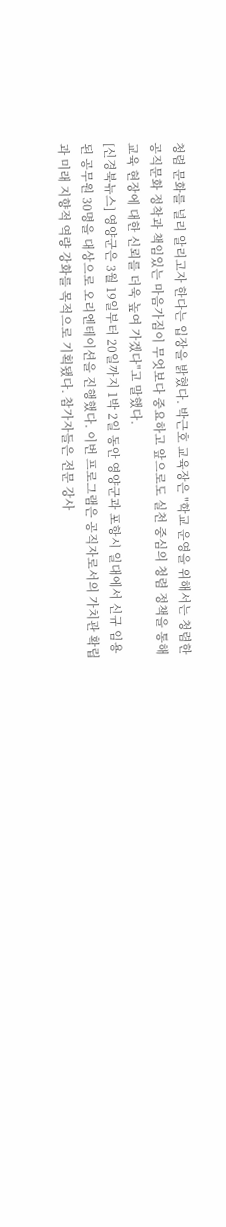청렴 문화를 널리 알리고자 한다는 입장을 밝혔다. 박근호 교육장은 "학교 운영을 위해서는 청렴한 공직문화 정착과 책임있는 마음가짐이 무엇보다 중요하고 앞으로도 실천 중심의 청렴 정책을 통해 교육 현장에 대한 신뢰를 더욱 높여 가겠다"고 말했다.
[신경북뉴스] 영양군은 3월 19일부터 20일까지 1박 2일 동안 영양군과 포항시 일대에서 신규 임용된 공무원 30명을 대상으로 오리엔테이션을 진행했다. 이번 프로그램은 공직자로서의 가치관 확립과 미래 지향적 역량 강화를 목적으로 기획됐다. 참가자들은 전문 강사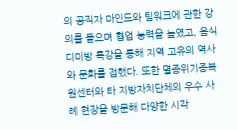의 공직자 마인드와 팀워크에 관한 강의를 들으며 협업 능력을 높였고, 음식디미방 특강을 통해 지역 고유의 역사와 문화를 접했다. 또한 멸종위기종복원센터와 타 지방자치단체의 우수 사례 현장을 방문해 다양한 시각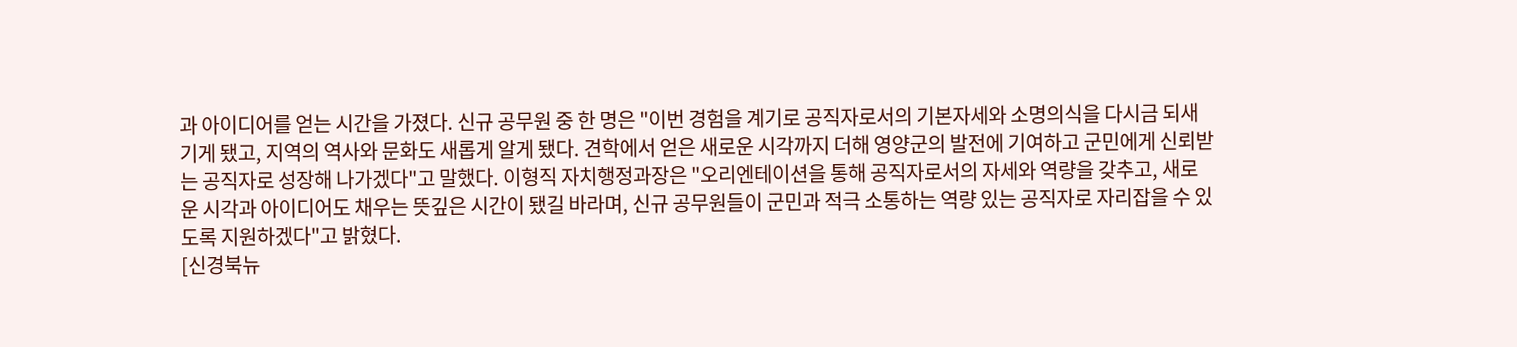과 아이디어를 얻는 시간을 가졌다. 신규 공무원 중 한 명은 "이번 경험을 계기로 공직자로서의 기본자세와 소명의식을 다시금 되새기게 됐고, 지역의 역사와 문화도 새롭게 알게 됐다. 견학에서 얻은 새로운 시각까지 더해 영양군의 발전에 기여하고 군민에게 신뢰받는 공직자로 성장해 나가겠다"고 말했다. 이형직 자치행정과장은 "오리엔테이션을 통해 공직자로서의 자세와 역량을 갖추고, 새로운 시각과 아이디어도 채우는 뜻깊은 시간이 됐길 바라며, 신규 공무원들이 군민과 적극 소통하는 역량 있는 공직자로 자리잡을 수 있도록 지원하겠다"고 밝혔다.
[신경북뉴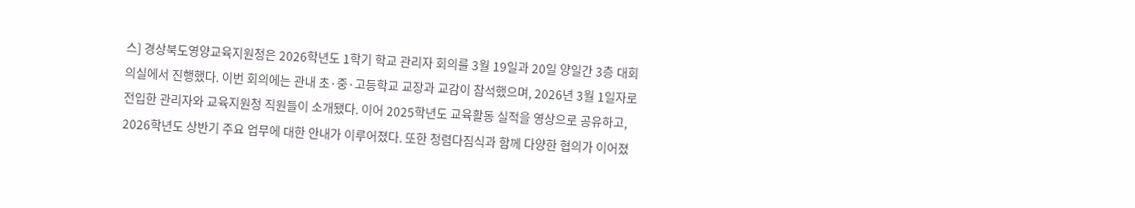스] 경상북도영양교육지원청은 2026학년도 1학기 학교 관리자 회의를 3월 19일과 20일 양일간 3층 대회의실에서 진행했다. 이번 회의에는 관내 초·중·고등학교 교장과 교감이 참석했으며, 2026년 3월 1일자로 전입한 관리자와 교육지원청 직원들이 소개됐다. 이어 2025학년도 교육활동 실적을 영상으로 공유하고, 2026학년도 상반기 주요 업무에 대한 안내가 이루어졌다. 또한 청렴다짐식과 함께 다양한 협의가 이어졌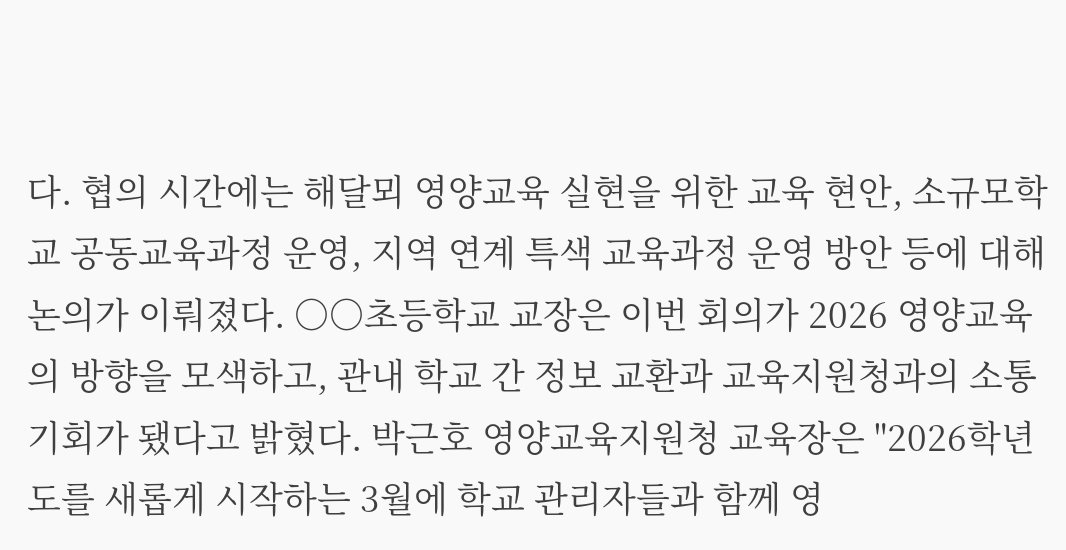다. 협의 시간에는 해달뫼 영양교육 실현을 위한 교육 현안, 소규모학교 공동교육과정 운영, 지역 연계 특색 교육과정 운영 방안 등에 대해 논의가 이뤄졌다. ○○초등학교 교장은 이번 회의가 2026 영양교육의 방향을 모색하고, 관내 학교 간 정보 교환과 교육지원청과의 소통 기회가 됐다고 밝혔다. 박근호 영양교육지원청 교육장은 "2026학년도를 새롭게 시작하는 3월에 학교 관리자들과 함께 영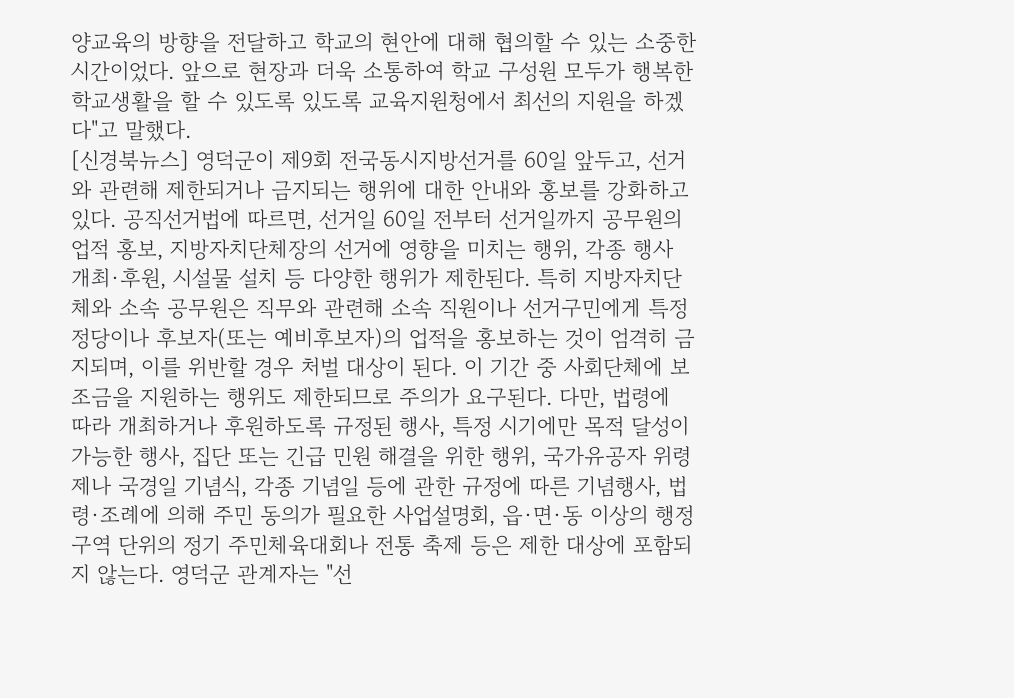양교육의 방향을 전달하고 학교의 현안에 대해 협의할 수 있는 소중한 시간이었다. 앞으로 현장과 더욱 소통하여 학교 구성원 모두가 행복한 학교생활을 할 수 있도록 있도록 교육지원청에서 최선의 지원을 하겠다"고 말했다.
[신경북뉴스] 영덕군이 제9회 전국동시지방선거를 60일 앞두고, 선거와 관련해 제한되거나 금지되는 행위에 대한 안내와 홍보를 강화하고 있다. 공직선거법에 따르면, 선거일 60일 전부터 선거일까지 공무원의 업적 홍보, 지방자치단체장의 선거에 영향을 미치는 행위, 각종 행사 개최·후원, 시설물 설치 등 다양한 행위가 제한된다. 특히 지방자치단체와 소속 공무원은 직무와 관련해 소속 직원이나 선거구민에게 특정 정당이나 후보자(또는 예비후보자)의 업적을 홍보하는 것이 엄격히 금지되며, 이를 위반할 경우 처벌 대상이 된다. 이 기간 중 사회단체에 보조금을 지원하는 행위도 제한되므로 주의가 요구된다. 다만, 법령에 따라 개최하거나 후원하도록 규정된 행사, 특정 시기에만 목적 달성이 가능한 행사, 집단 또는 긴급 민원 해결을 위한 행위, 국가유공자 위령제나 국경일 기념식, 각종 기념일 등에 관한 규정에 따른 기념행사, 법령·조례에 의해 주민 동의가 필요한 사업설명회, 읍·면·동 이상의 행정구역 단위의 정기 주민체육대회나 전통 축제 등은 제한 대상에 포함되지 않는다. 영덕군 관계자는 "선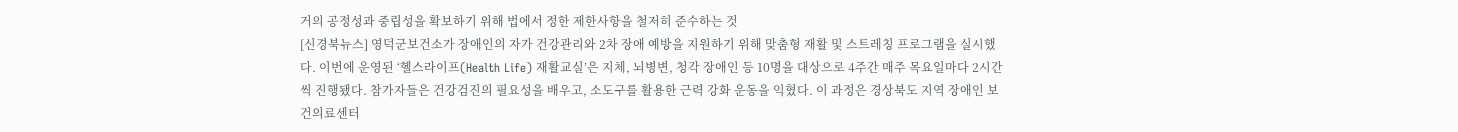거의 공정성과 중립성을 확보하기 위해 법에서 정한 제한사항을 철저히 준수하는 것
[신경북뉴스] 영덕군보건소가 장애인의 자가 건강관리와 2차 장애 예방을 지원하기 위해 맞춤형 재활 및 스트레칭 프로그램을 실시했다. 이번에 운영된 ‘헬스라이프(Health Life) 재활교실’은 지체, 뇌병변, 청각 장애인 등 10명을 대상으로 4주간 매주 목요일마다 2시간씩 진행됐다. 참가자들은 건강검진의 필요성을 배우고, 소도구를 활용한 근력 강화 운동을 익혔다. 이 과정은 경상북도 지역 장애인 보건의료센터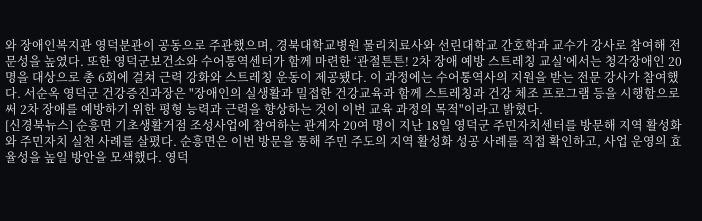와 장애인복지관 영덕분관이 공동으로 주관했으며, 경북대학교병원 물리치료사와 선린대학교 간호학과 교수가 강사로 참여해 전문성을 높였다. 또한 영덕군보건소와 수어통역센터가 함께 마련한 ‘관절튼튼! 2차 장애 예방 스트레칭 교실’에서는 청각장애인 20명을 대상으로 총 6회에 걸쳐 근력 강화와 스트레칭 운동이 제공됐다. 이 과정에는 수어통역사의 지원을 받는 전문 강사가 참여했다. 서순옥 영덕군 건강증진과장은 "장애인의 실생활과 밀접한 건강교육과 함께 스트레칭과 건강 체조 프로그램 등을 시행함으로써 2차 장애를 예방하기 위한 평형 능력과 근력을 향상하는 것이 이번 교육 과정의 목적"이라고 밝혔다.
[신경북뉴스] 순흥면 기초생활거점 조성사업에 참여하는 관계자 20여 명이 지난 18일 영덕군 주민자치센터를 방문해 지역 활성화와 주민자치 실천 사례를 살폈다. 순흥면은 이번 방문을 통해 주민 주도의 지역 활성화 성공 사례를 직접 확인하고, 사업 운영의 효율성을 높일 방안을 모색했다. 영덕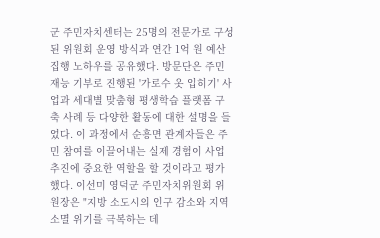군 주민자치센터는 25명의 전문가로 구성된 위원회 운영 방식과 연간 1억 원 예산 집행 노하우를 공유했다. 방문단은 주민 재능 기부로 진행된 '가로수 옷 입히기' 사업과 세대별 맞춤형 평생학습 플랫폼 구축 사례 등 다양한 활동에 대한 설명을 들었다. 이 과정에서 순흥면 관계자들은 주민 참여를 이끌어내는 실제 경험이 사업 추진에 중요한 역할을 할 것이라고 평가했다. 이선미 영덕군 주민자치위원회 위원장은 "지방 소도시의 인구 감소와 지역 소멸 위기를 극복하는 데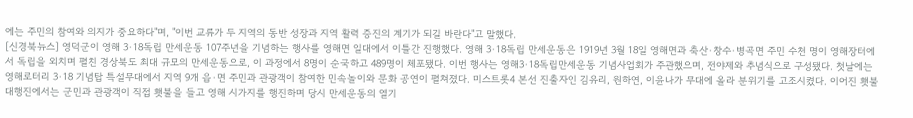에는 주민의 참여와 의지가 중요하다"며, "이번 교류가 두 지역의 동반 성장과 지역 활력 증진의 계기가 되길 바란다"고 말했다.
[신경북뉴스] 영덕군이 영해 3·18독립 만세운동 107주년을 기념하는 행사를 영해면 일대에서 이틀간 진행했다. 영해 3·18독립 만세운동은 1919년 3월 18일 영해면과 축산·창수·병곡면 주민 수천 명이 영해장터에서 독립을 외치며 펼친 경상북도 최대 규모의 만세운동으로, 이 과정에서 8명이 순국하고 489명이 체포됐다. 이번 행사는 영해3·18독립만세운동 기념사업회가 주관했으며, 전야제와 추념식으로 구성됐다. 첫날에는 영해로터리 3·18 기념탑 특설무대에서 지역 9개 읍·면 주민과 관광객이 참여한 민속놀이와 문화 공연이 펼쳐졌다. 미스트롯4 본선 진출자인 김유리, 원하연, 이윤나가 무대에 올라 분위기를 고조시켰다. 이어진 횃불 대행진에서는 군민과 관광객이 직접 횃불을 들고 영해 시가지를 행진하며 당시 만세운동의 열기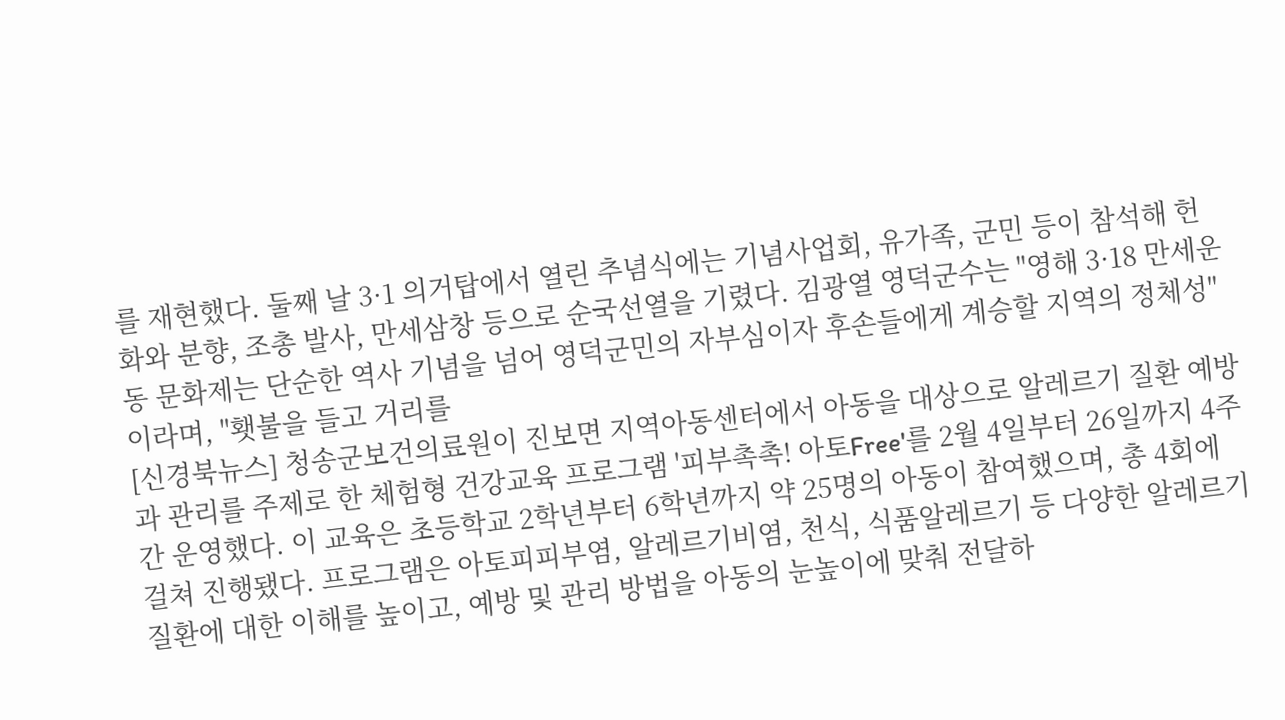를 재현했다. 둘째 날 3·1 의거탑에서 열린 추념식에는 기념사업회, 유가족, 군민 등이 참석해 헌화와 분향, 조총 발사, 만세삼창 등으로 순국선열을 기렸다. 김광열 영덕군수는 "영해 3·18 만세운동 문화제는 단순한 역사 기념을 넘어 영덕군민의 자부심이자 후손들에게 계승할 지역의 정체성"이라며, "횃불을 들고 거리를
[신경북뉴스] 청송군보건의료원이 진보면 지역아동센터에서 아동을 대상으로 알레르기 질환 예방과 관리를 주제로 한 체험형 건강교육 프로그램 '피부촉촉! 아토Free'를 2월 4일부터 26일까지 4주간 운영했다. 이 교육은 초등학교 2학년부터 6학년까지 약 25명의 아동이 참여했으며, 총 4회에 걸쳐 진행됐다. 프로그램은 아토피피부염, 알레르기비염, 천식, 식품알레르기 등 다양한 알레르기 질환에 대한 이해를 높이고, 예방 및 관리 방법을 아동의 눈높이에 맞춰 전달하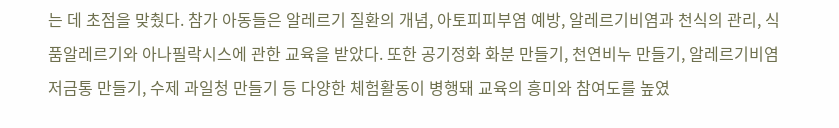는 데 초점을 맞췄다. 참가 아동들은 알레르기 질환의 개념, 아토피피부염 예방, 알레르기비염과 천식의 관리, 식품알레르기와 아나필락시스에 관한 교육을 받았다. 또한 공기정화 화분 만들기, 천연비누 만들기, 알레르기비염 저금통 만들기, 수제 과일청 만들기 등 다양한 체험활동이 병행돼 교육의 흥미와 참여도를 높였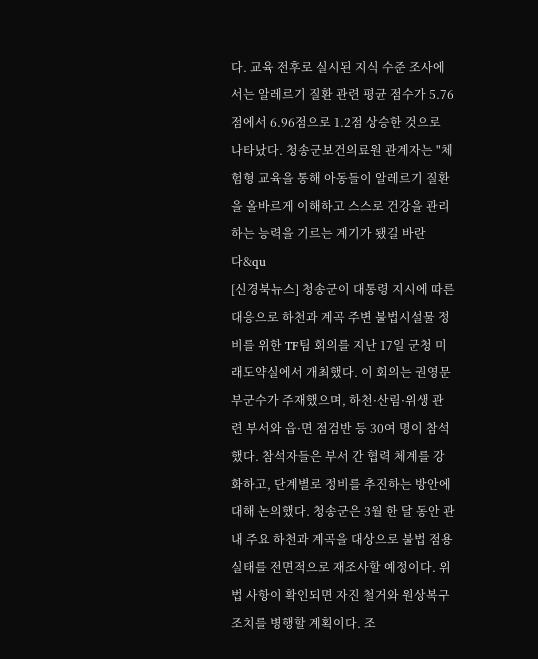다. 교육 전후로 실시된 지식 수준 조사에서는 알레르기 질환 관련 평균 점수가 5.76점에서 6.96점으로 1.2점 상승한 것으로 나타났다. 청송군보건의료원 관계자는 "체험형 교육을 통해 아동들이 알레르기 질환을 올바르게 이해하고 스스로 건강을 관리하는 능력을 기르는 계기가 됐길 바란다&qu
[신경북뉴스] 청송군이 대통령 지시에 따른 대응으로 하천과 계곡 주변 불법시설물 정비를 위한 TF팀 회의를 지난 17일 군청 미래도약실에서 개최했다. 이 회의는 권영문 부군수가 주재했으며, 하천·산림·위생 관련 부서와 읍·면 점검반 등 30여 명이 참석했다. 참석자들은 부서 간 협력 체계를 강화하고, 단계별로 정비를 추진하는 방안에 대해 논의했다. 청송군은 3월 한 달 동안 관내 주요 하천과 계곡을 대상으로 불법 점용 실태를 전면적으로 재조사할 예정이다. 위법 사항이 확인되면 자진 철거와 원상복구 조치를 병행할 계획이다. 조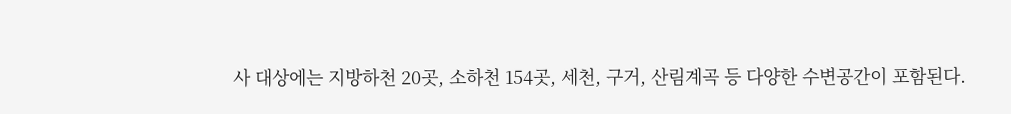사 대상에는 지방하천 20곳, 소하천 154곳, 세천, 구거, 산림계곡 등 다양한 수변공간이 포함된다.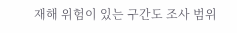재해 위험이 있는 구간도 조사 범위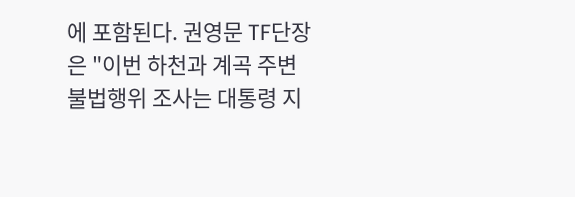에 포함된다. 권영문 TF단장은 "이번 하천과 계곡 주변 불법행위 조사는 대통령 지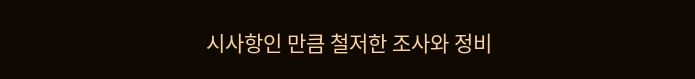시사항인 만큼 철저한 조사와 정비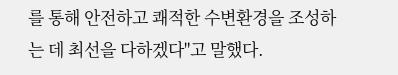를 통해 안전하고 쾌적한 수변환경을 조성하는 데 최선을 다하겠다"고 말했다.